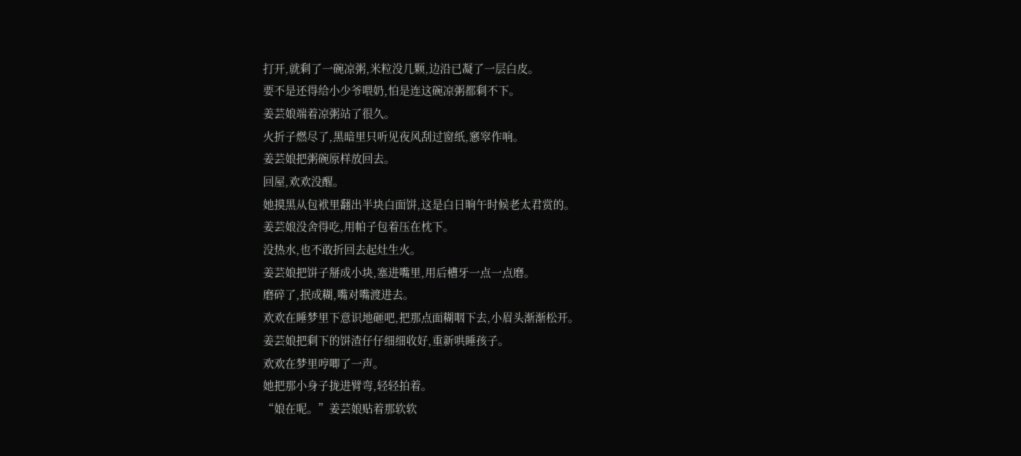打开,就剩了一碗凉粥,米粒没几颗,边沿已凝了一层白皮。
要不是还得给小少爷喂奶,怕是连这碗凉粥都剩不下。
姜芸娘端着凉粥站了很久。
火折子燃尽了,黑暗里只听见夜风刮过窗纸,窸窣作响。
姜芸娘把粥碗原样放回去。
回屋,欢欢没醒。
她摸黑从包袱里翻出半块白面饼,这是白日晌午时候老太君赏的。
姜芸娘没舍得吃,用帕子包着压在枕下。
没热水,也不敢折回去起灶生火。
姜芸娘把饼子掰成小块,塞进嘴里,用后槽牙一点一点磨。
磨碎了,抿成糊,嘴对嘴渡进去。
欢欢在睡梦里下意识地砸吧,把那点面糊咽下去,小眉头渐渐松开。
姜芸娘把剩下的饼渣仔仔细细收好,重新哄睡孩子。
欢欢在梦里哼唧了一声。
她把那小身子拢进臂弯,轻轻拍着。
“娘在呢。”姜芸娘贴着那软软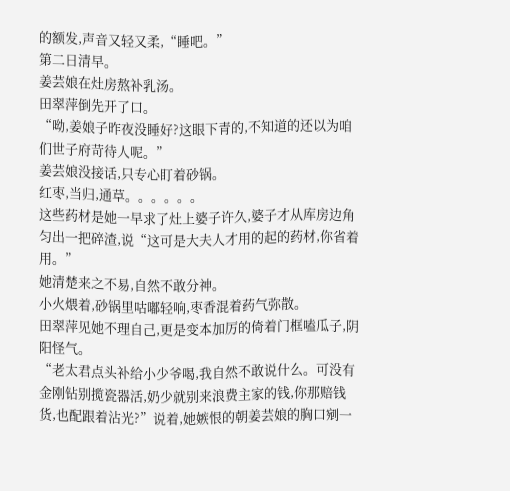的额发,声音又轻又柔,“睡吧。”
第二日清早。
姜芸娘在灶房熬补乳汤。
田翠萍倒先开了口。
“呦,姜娘子昨夜没睡好?这眼下青的,不知道的还以为咱们世子府苛待人呢。”
姜芸娘没接话,只专心盯着砂锅。
红枣,当归,通草。。。。。。
这些药材是她一早求了灶上婆子许久,婆子才从库房边角匀出一把碎渣,说“这可是大夫人才用的起的药材,你省着用。”
她清楚来之不易,自然不敢分神。
小火煨着,砂锅里咕嘟轻响,枣香混着药气弥散。
田翠萍见她不理自己,更是变本加厉的倚着门框嗑瓜子,阴阳怪气。
“老太君点头补给小少爷喝,我自然不敢说什么。可没有金刚钻别揽瓷器活,奶少就别来浪费主家的钱,你那赔钱货,也配跟着沾光?”说着,她嫉恨的朝姜芸娘的胸口剜一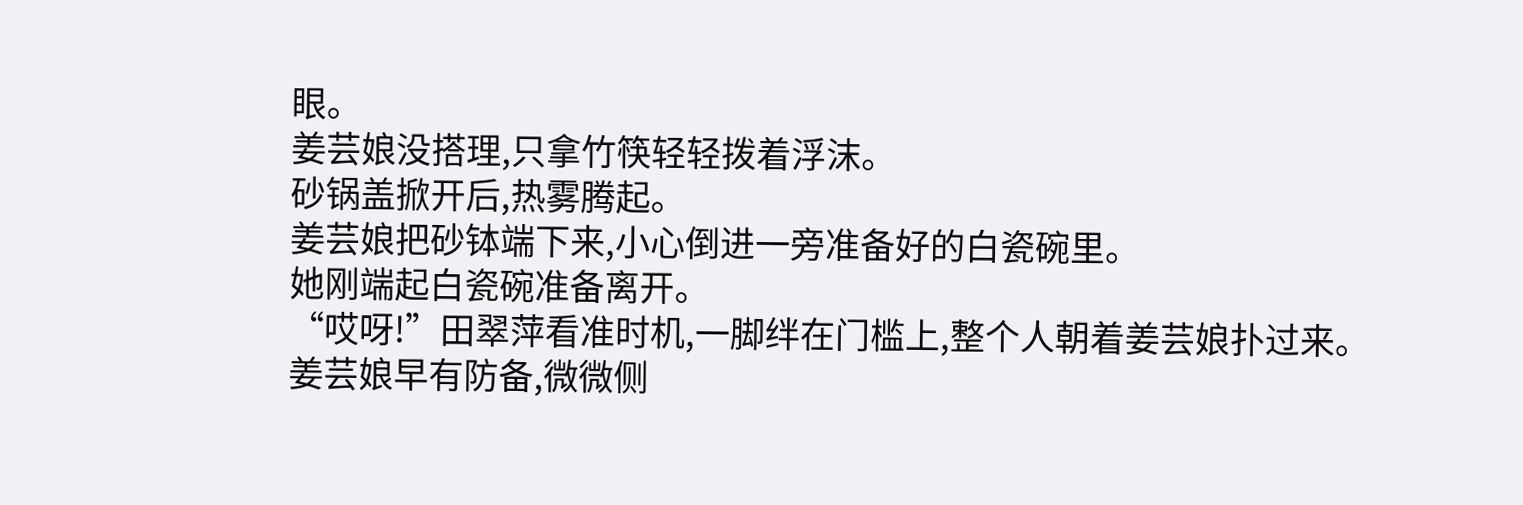眼。
姜芸娘没搭理,只拿竹筷轻轻拨着浮沫。
砂锅盖掀开后,热雾腾起。
姜芸娘把砂钵端下来,小心倒进一旁准备好的白瓷碗里。
她刚端起白瓷碗准备离开。
“哎呀!”田翠萍看准时机,一脚绊在门槛上,整个人朝着姜芸娘扑过来。
姜芸娘早有防备,微微侧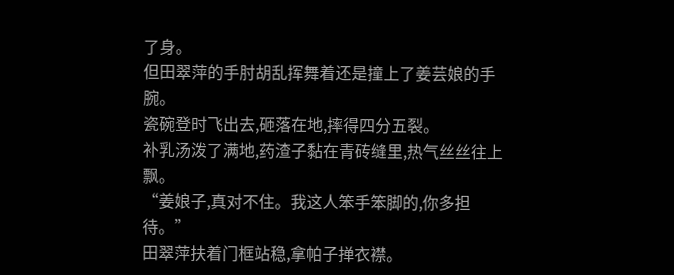了身。
但田翠萍的手肘胡乱挥舞着还是撞上了姜芸娘的手腕。
瓷碗登时飞出去,砸落在地,摔得四分五裂。
补乳汤泼了满地,药渣子黏在青砖缝里,热气丝丝往上飘。
“姜娘子,真对不住。我这人笨手笨脚的,你多担待。”
田翠萍扶着门框站稳,拿帕子掸衣襟。